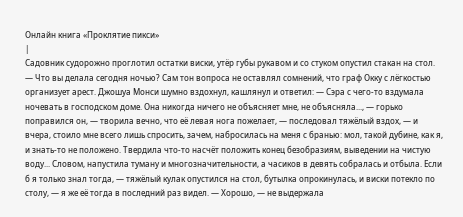Онлайн книга «Проклятие пикси»
|
Садовник судорожно проглотил остатки виски, утёр губы рукавом и со стуком опустил стакан на стол. — Что вы делала сегодня ночью? Сам тон вопроса не оставлял сомнений, что граф Окку с лёгкостью организует арест. Джошуа Монси шумно вздохнул, кашлянул и ответил: — Сэра с чего-то вздумала ночевать в господском доме. Она никогда ничего не объясняет мне, не объясняла..., — горько поправился он, — творила вечно, что её левая нога пожелает, — последовал тяжёлый вздох, — и вчера, стоило мне всего лишь спросить, зачем, набросилась на меня с бранью: мол, такой дубине, как я, и знать-то не положено. Твердила что-то насчёт положить конец безобразиям, выведении на чистую воду... Словом, напустила туману и многозначительности, а часиков в девять собралась и отбыла. Если б я только знал тогда, — тяжёлый кулак опустился на стол, бутылка опрокинулась, и виски потекло по столу, — я же её тогда в последний раз видел. — Хорошо, — не выдержала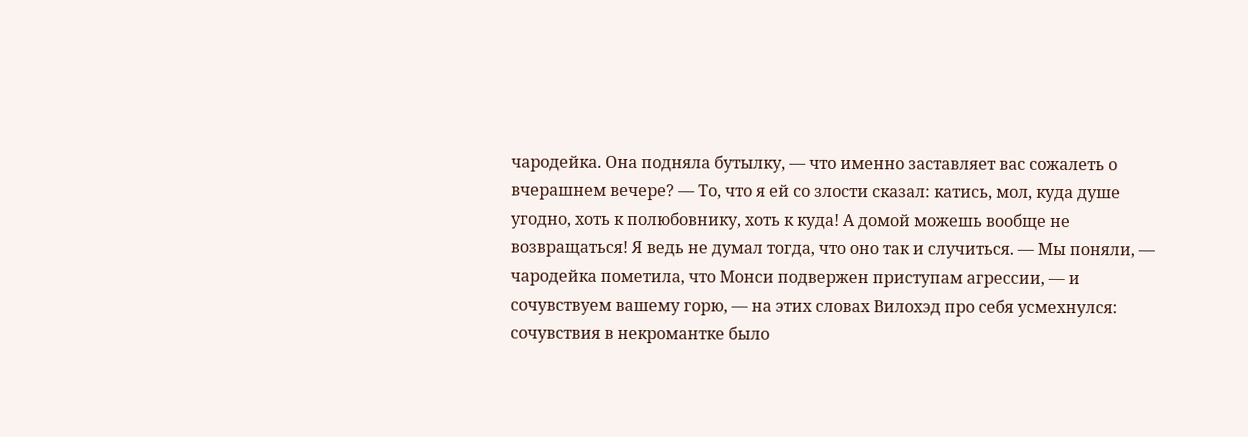чародейка. Она подняла бутылку, — что именно заставляет вас сожалеть о вчерашнем вечере? — То, что я ей со злости сказал: катись, мол, куда душе угодно, хоть к полюбовнику, хоть к куда! А домой можешь вообще не возвращаться! Я ведь не думал тогда, что оно так и случиться. — Мы поняли, — чародейка пометила, что Монси подвержен приступам агрессии, — и сочувствуем вашему горю, — на этих словах Вилохэд про себя усмехнулся: сочувствия в некромантке было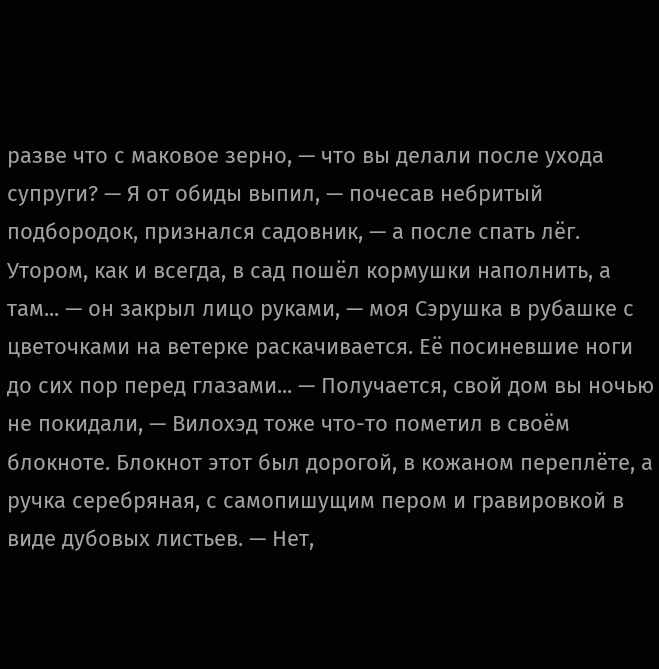разве что с маковое зерно, — что вы делали после ухода супруги? — Я от обиды выпил, — почесав небритый подбородок, признался садовник, — а после спать лёг. Утором, как и всегда, в сад пошёл кормушки наполнить, а там... — он закрыл лицо руками, — моя Сэрушка в рубашке с цветочками на ветерке раскачивается. Её посиневшие ноги до сих пор перед глазами... — Получается, свой дом вы ночью не покидали, — Вилохэд тоже что-то пометил в своём блокноте. Блокнот этот был дорогой, в кожаном переплёте, а ручка серебряная, с самопишущим пером и гравировкой в виде дубовых листьев. — Нет,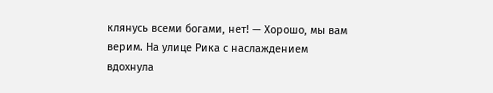клянусь всеми богами, нет! — Хорошо, мы вам верим. На улице Рика с наслаждением вдохнула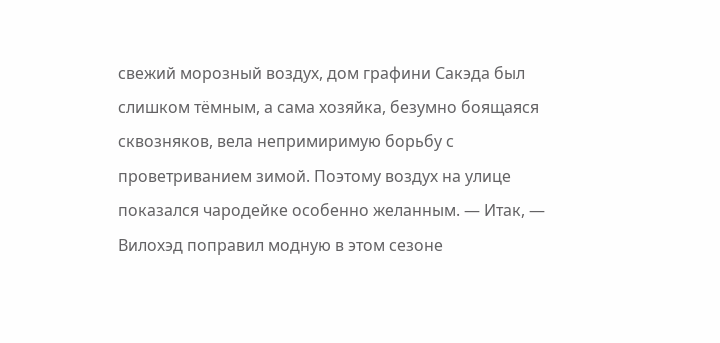свежий морозный воздух, дом графини Сакэда был слишком тёмным, а сама хозяйка, безумно боящаяся сквозняков, вела непримиримую борьбу с проветриванием зимой. Поэтому воздух на улице показался чародейке особенно желанным. — Итак, — Вилохэд поправил модную в этом сезоне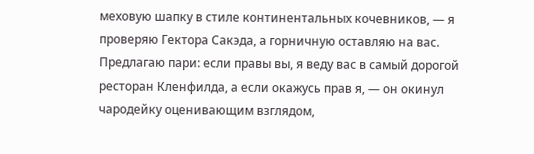меховую шапку в стиле континентальных кочевников, — я проверяю Гектора Сакэда, а горничную оставляю на вас. Предлагаю пари: если правы вы, я веду вас в самый дорогой ресторан Кленфилда, а если окажусь прав я, — он окинул чародейку оценивающим взглядом,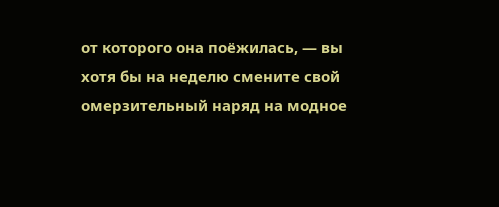от которого она поёжилась, — вы хотя бы на неделю смените свой омерзительный наряд на модное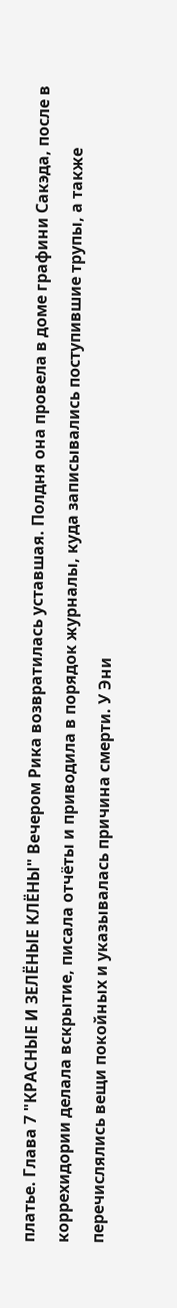платье. Глава 7 "КРАСНЫЕ И ЗЕЛЁНЫЕ КЛЁНЫ" Вечером Рика возвратилась уставшая. Полдня она провела в доме графини Сакэда, после в коррехидории делала вскрытие, писала отчёты и приводила в порядок журналы, куда записывались поступившие трупы, а также перечислялись вещи покойных и указывалась причина смерти. У Эни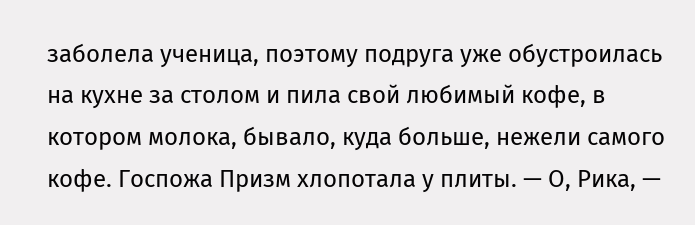заболела ученица, поэтому подруга уже обустроилась на кухне за столом и пила свой любимый кофе, в котором молока, бывало, куда больше, нежели самого кофе. Госпожа Призм хлопотала у плиты. — О, Рика, —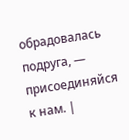обрадовалась подруга, — присоединяйся к нам. |